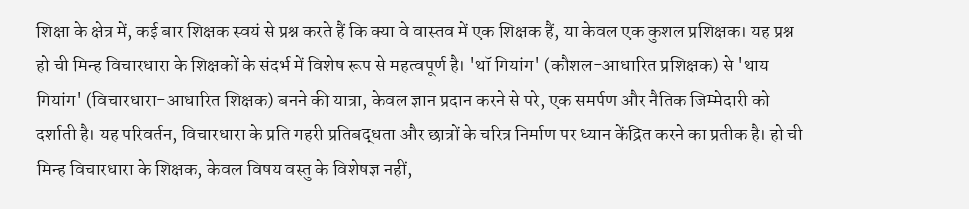शिक्षा के क्षेत्र में, कई बार शिक्षक स्वयं से प्रश्न करते हैं कि क्या वे वास्तव में एक शिक्षक हैं, या केवल एक कुशल प्रशिक्षक। यह प्रश्न हो ची मिन्ह विचारधारा के शिक्षकों के संदर्भ में विशेष रूप से महत्वपूर्ण है। 'थॉ गियांग' (कौशल-आधारित प्रशिक्षक) से 'थाय गियांग' (विचारधारा-आधारित शिक्षक) बनने की यात्रा, केवल ज्ञान प्रदान करने से परे, एक समर्पण और नैतिक जिम्मेदारी को दर्शाती है। यह परिवर्तन, विचारधारा के प्रति गहरी प्रतिबद्धता और छात्रों के चरित्र निर्माण पर ध्यान केंद्रित करने का प्रतीक है। हो ची मिन्ह विचारधारा के शिक्षक, केवल विषय वस्तु के विशेषज्ञ नहीं,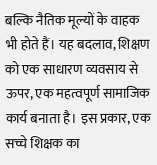बल्कि नैतिक मूल्यों के वाहक भी होते हैं। यह बदलाव, शिक्षण को एक साधारण व्यवसाय से ऊपर, एक महत्वपूर्ण सामाजिक कार्य बनाता है। इस प्रकार, एक सच्चे शिक्षक का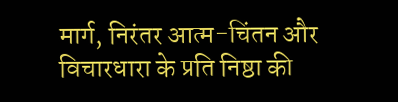मार्ग, निरंतर आत्म-चिंतन और विचारधारा के प्रति निष्ठा की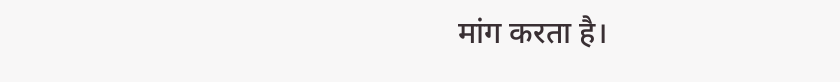मांग करता है।